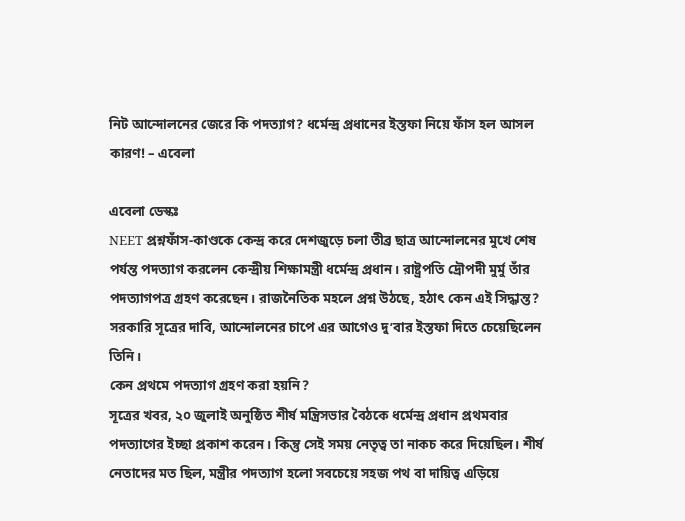নিট আন্দোলনের জেরে কি পদত্যাগ? ধর্মেন্দ্র প্রধানের ইস্তফা নিয়ে ফাঁস হল আসল কারণ! – এবেলা

এবেলা ডেস্কঃ
NEET প্রশ্নফাঁস-কাণ্ডকে কেন্দ্র করে দেশজুড়ে চলা তীব্র ছাত্র আন্দোলনের মুখে শেষ পর্যন্ত পদত্যাগ করলেন কেন্দ্রীয় শিক্ষামন্ত্রী ধর্মেন্দ্র প্রধান। রাষ্ট্রপতি দ্রৌপদী মুর্মু তাঁর পদত্যাগপত্র গ্রহণ করেছেন। রাজনৈতিক মহলে প্রশ্ন উঠছে, হঠাৎ কেন এই সিদ্ধান্ত? সরকারি সূত্রের দাবি, আন্দোলনের চাপে এর আগেও দু’বার ইস্তফা দিতে চেয়েছিলেন তিনি।
কেন প্রথমে পদত্যাগ গ্রহণ করা হয়নি?
সূত্রের খবর, ২০ জুলাই অনুষ্ঠিত শীর্ষ মন্ত্রিসভার বৈঠকে ধর্মেন্দ্র প্রধান প্রথমবার পদত্যাগের ইচ্ছা প্রকাশ করেন। কিন্তু সেই সময় নেতৃত্ব তা নাকচ করে দিয়েছিল। শীর্ষ নেতাদের মত ছিল, মন্ত্রীর পদত্যাগ হলো সবচেয়ে সহজ পথ বা দায়িত্ব এড়িয়ে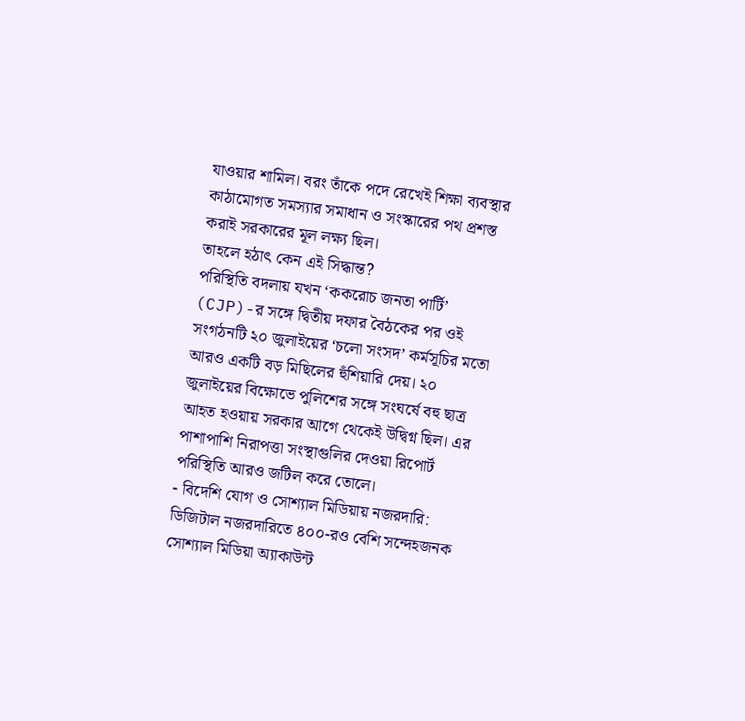যাওয়ার শামিল। বরং তাঁকে পদে রেখেই শিক্ষা ব্যবস্থার কাঠামোগত সমস্যার সমাধান ও সংস্কারের পথ প্রশস্ত করাই সরকারের মূল লক্ষ্য ছিল।
তাহলে হঠাৎ কেন এই সিদ্ধান্ত?
পরিস্থিতি বদলায় যখন ‘ককরোচ জনতা পার্টি’ (CJP)-র সঙ্গে দ্বিতীয় দফার বৈঠকের পর ওই সংগঠনটি ২০ জুলাইয়ের ‘চলো সংসদ’ কর্মসূচির মতো আরও একটি বড় মিছিলের হুঁশিয়ারি দেয়। ২০ জুলাইয়ের বিক্ষোভে পুলিশের সঙ্গে সংঘর্ষে বহু ছাত্র আহত হওয়ায় সরকার আগে থেকেই উদ্বিগ্ন ছিল। এর পাশাপাশি নিরাপত্তা সংস্থাগুলির দেওয়া রিপোর্ট পরিস্থিতি আরও জটিল করে তোলে।
- বিদেশি যোগ ও সোশ্যাল মিডিয়ায় নজরদারি: ডিজিটাল নজরদারিতে ৪০০-রও বেশি সন্দেহজনক সোশ্যাল মিডিয়া অ্যাকাউন্ট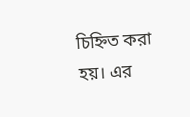চিহ্নিত করা হয়। এর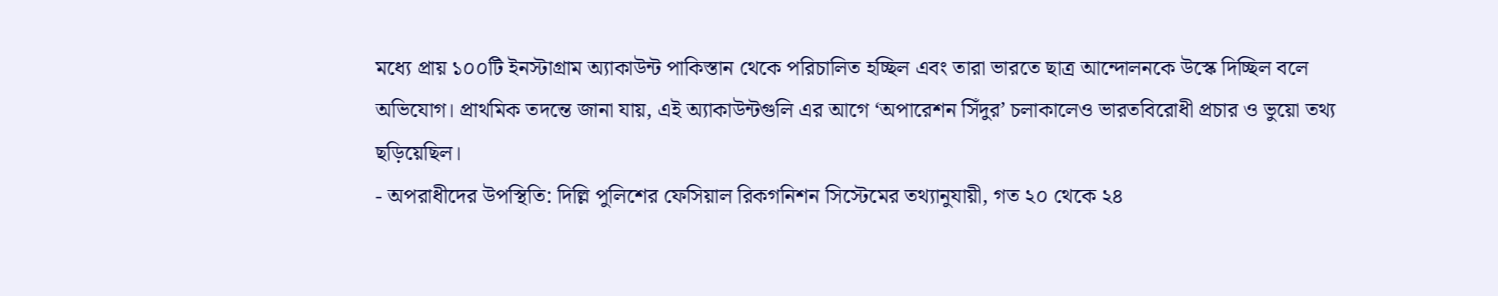মধ্যে প্রায় ১০০টি ইনস্টাগ্রাম অ্যাকাউন্ট পাকিস্তান থেকে পরিচালিত হচ্ছিল এবং তারা ভারতে ছাত্র আন্দোলনকে উস্কে দিচ্ছিল বলে অভিযোগ। প্রাথমিক তদন্তে জানা যায়, এই অ্যাকাউন্টগুলি এর আগে ‘অপারেশন সিঁদুর’ চলাকালেও ভারতবিরোধী প্রচার ও ভুয়ো তথ্য ছড়িয়েছিল।
- অপরাধীদের উপস্থিতি: দিল্লি পুলিশের ফেসিয়াল রিকগনিশন সিস্টেমের তথ্যানুযায়ী, গত ২০ থেকে ২৪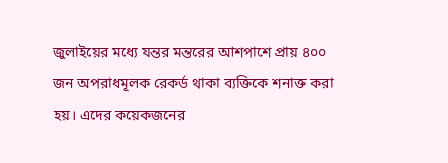জুলাইয়ের মধ্যে যন্তর মন্তরের আশপাশে প্রায় ৪০০ জন অপরাধমূলক রেকর্ড থাকা ব্যক্তিকে শনাক্ত করা হয়। এদের কয়েকজনের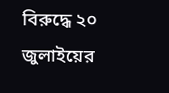বিরুদ্ধে ২০ জুলাইয়ের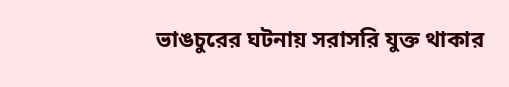ভাঙচুরের ঘটনায় সরাসরি যুক্ত থাকার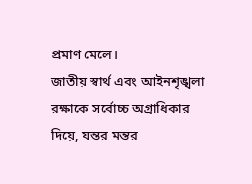প্রমাণ মেলে।
জাতীয় স্বার্থ এবং আইনশৃঙ্খলা রক্ষাকে সর্বোচ্চ অগ্রাধিকার দিয়ে, যন্তর মন্তর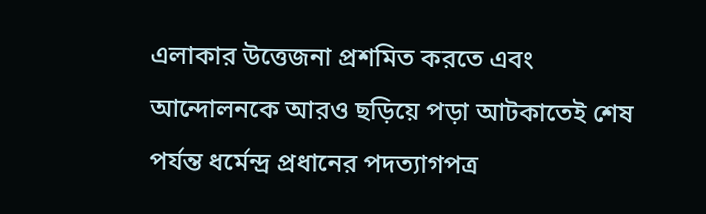এলাকার উত্তেজনা প্রশমিত করতে এবং আন্দোলনকে আরও ছড়িয়ে পড়া আটকাতেই শেষ পর্যন্ত ধর্মেন্দ্র প্রধানের পদত্যাগপত্র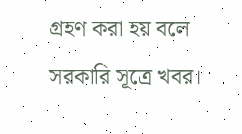গ্রহণ করা হয় বলে সরকারি সূত্রে খবর।